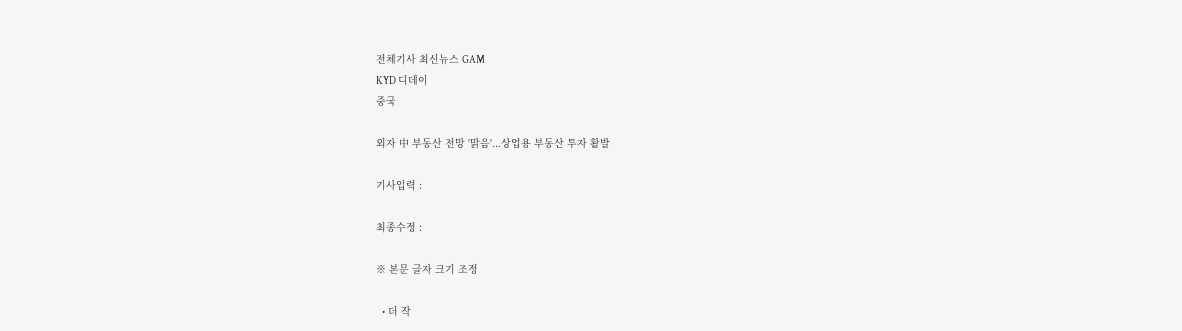전체기사 최신뉴스 GAM
KYD 디데이
중국

외자 中 부동산 전망 '맑음'...상업용 부동산 투자 활발

기사입력 :

최종수정 :

※ 본문 글자 크기 조정

  • 더 작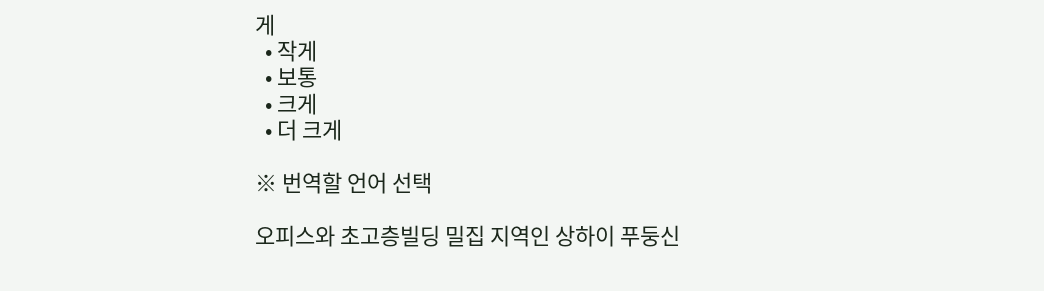게
  • 작게
  • 보통
  • 크게
  • 더 크게

※ 번역할 언어 선택

오피스와 초고층빌딩 밀집 지역인 상하이 푸둥신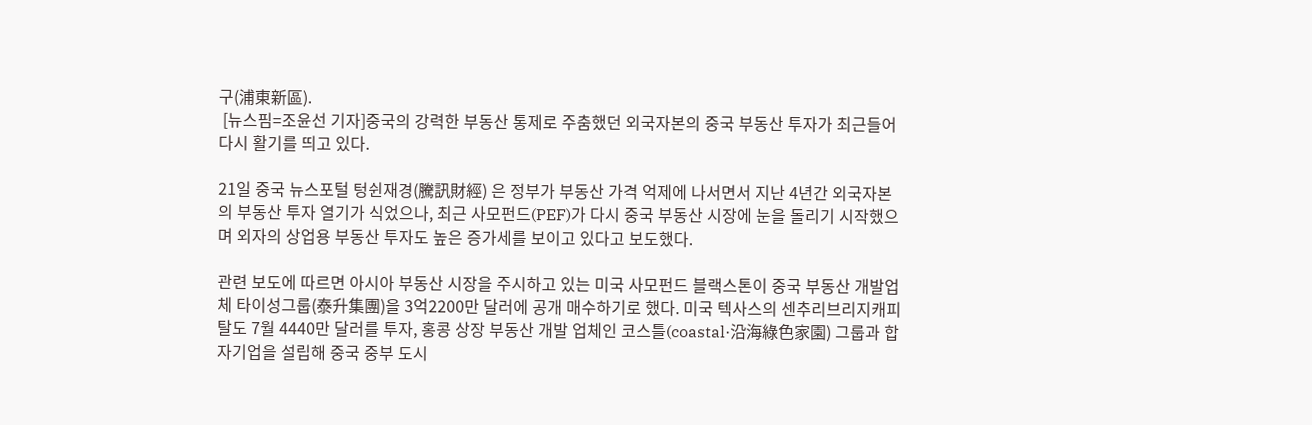구(浦東新區).
 [뉴스핌=조윤선 기자]중국의 강력한 부동산 통제로 주춤했던 외국자본의 중국 부동산 투자가 최근들어 다시 활기를 띄고 있다.

21일 중국 뉴스포털 텅쉰재경(騰訊財經) 은 정부가 부동산 가격 억제에 나서면서 지난 4년간 외국자본의 부동산 투자 열기가 식었으나, 최근 사모펀드(PEF)가 다시 중국 부동산 시장에 눈을 돌리기 시작했으며 외자의 상업용 부동산 투자도 높은 증가세를 보이고 있다고 보도했다.

관련 보도에 따르면 아시아 부동산 시장을 주시하고 있는 미국 사모펀드 블랙스톤이 중국 부동산 개발업체 타이성그룹(泰升集團)을 3억2200만 달러에 공개 매수하기로 했다. 미국 텍사스의 센추리브리지캐피탈도 7월 4440만 달러를 투자, 홍콩 상장 부동산 개발 업체인 코스틀(coastal·沿海綠色家園) 그룹과 합자기업을 설립해 중국 중부 도시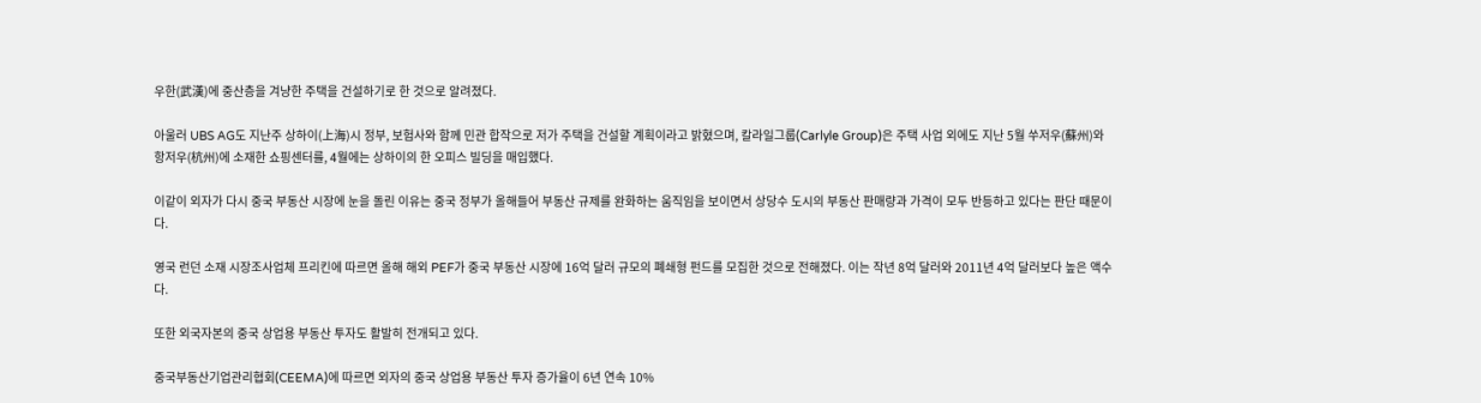우한(武漢)에 중산층을 겨냥한 주택을 건설하기로 한 것으로 알려졌다.

아울러 UBS AG도 지난주 상하이(上海)시 정부, 보험사와 함께 민관 합작으로 저가 주택을 건설할 계획이라고 밝혔으며, 칼라일그룹(Carlyle Group)은 주택 사업 외에도 지난 5월 쑤저우(蘇州)와 항저우(杭州)에 소재한 쇼핑센터를, 4월에는 상하이의 한 오피스 빌딩을 매입했다.

이같이 외자가 다시 중국 부동산 시장에 눈을 돌린 이유는 중국 정부가 올해들어 부동산 규제를 완화하는 움직임을 보이면서 상당수 도시의 부동산 판매량과 가격이 모두 반등하고 있다는 판단 때문이다.

영국 런던 소재 시장조사업체 프리킨에 따르면 올해 해외 PEF가 중국 부동산 시장에 16억 달러 규모의 폐쇄형 펀드를 모집한 것으로 전해졌다. 이는 작년 8억 달러와 2011년 4억 달러보다 높은 액수다.

또한 외국자본의 중국 상업용 부동산 투자도 활발히 전개되고 있다.

중국부동산기업관리협회(CEEMA)에 따르면 외자의 중국 상업용 부동산 투자 증가율이 6년 연속 10%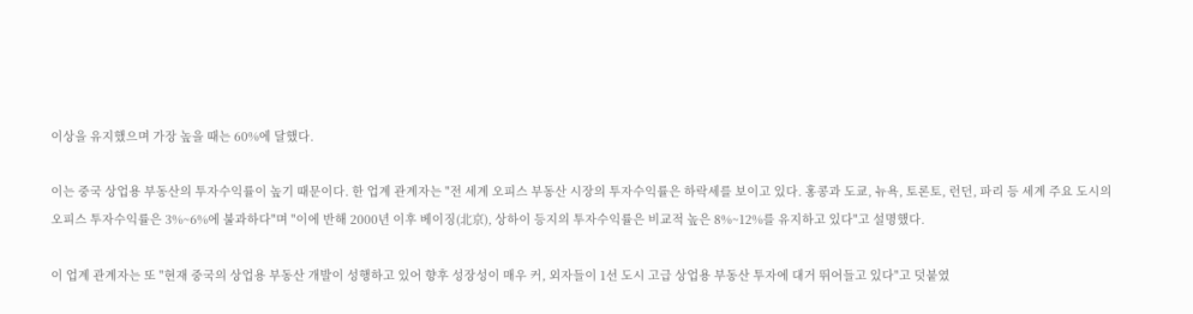이상을 유지했으며 가장 높을 때는 60%에 달했다.

이는 중국 상업용 부동산의 투자수익률이 높기 때문이다. 한 업계 관계자는 "전 세계 오피스 부동산 시장의 투자수익률은 하락세를 보이고 있다. 홍콩과 도쿄, 뉴욕, 토론토, 런던, 파리 등 세계 주요 도시의 오피스 투자수익률은 3%~6%에 불과하다"며 "이에 반해 2000년 이후 베이징(北京), 상하이 등지의 투자수익률은 비교적 높은 8%~12%를 유지하고 있다"고 설명했다.

이 업계 관계자는 또 "현재 중국의 상업용 부동산 개발이 성행하고 있어 향후 성장성이 매우 커, 외자들이 1선 도시 고급 상업용 부동산 투자에 대거 뛰어들고 있다"고 덧붙였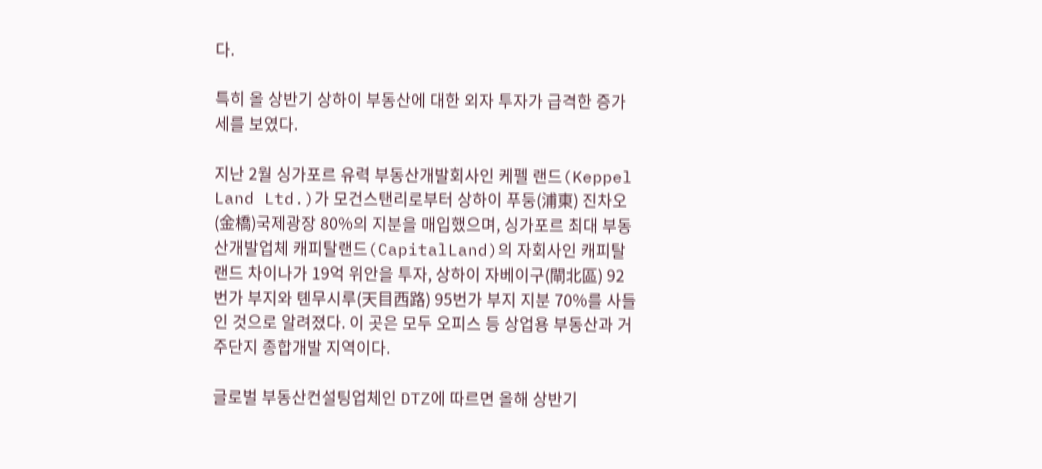다.

특히 올 상반기 상하이 부동산에 대한 외자 투자가 급격한 증가세를 보였다.

지난 2월 싱가포르 유력 부동산개발회사인 케펠 랜드(Keppel Land Ltd.)가 모건스탠리로부터 상하이 푸둥(浦東) 진차오(金橋)국제광장 80%의 지분을 매입했으며, 싱가포르 최대 부동산개발업체 캐피탈랜드(CapitalLand)의 자회사인 캐피탈랜드 차이나가 19억 위안을 투자, 상하이 자베이구(閘北區) 92번가 부지와 톈무시루(天目西路) 95번가 부지 지분 70%를 사들인 것으로 알려졌다. 이 곳은 모두 오피스 등 상업용 부동산과 거주단지 종합개발 지역이다.

글로벌 부동산컨설팅업체인 DTZ에 따르면 올해 상반기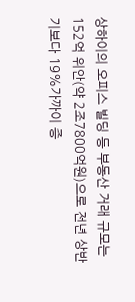상하이의 오피스 빌딩 등 부동산 거래 규모는 152억 위안(약 2조7800억원)으로 전년 상반기보다 19%가까이 증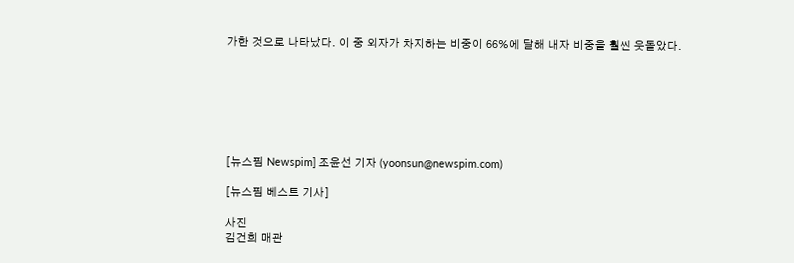가한 것으로 나타났다. 이 중 외자가 차지하는 비중이 66%에 달해 내자 비중을 훨씬 웃돌았다.







[뉴스핌 Newspim] 조윤선 기자 (yoonsun@newspim.com)

[뉴스핌 베스트 기사]

사진
김건희 매관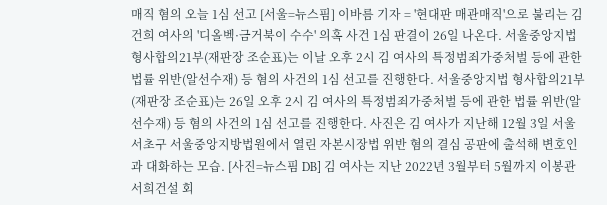매직 혐의 오늘 1심 선고 [서울=뉴스핌] 이바름 기자 = '현대판 매관매직'으로 불리는 김건희 여사의 '디올벡·금거북이 수수' 의혹 사건 1심 판결이 26일 나온다. 서울중앙지법 형사합의21부(재판장 조순표)는 이날 오후 2시 김 여사의 특정범죄가중처벌 등에 관한 법률 위반(알선수재) 등 혐의 사건의 1심 선고를 진행한다. 서울중앙지법 형사합의21부(재판장 조순표)는 26일 오후 2시 김 여사의 특정범죄가중처벌 등에 관한 법률 위반(알선수재) 등 혐의 사건의 1심 선고를 진행한다. 사진은 김 여사가 지난해 12월 3일 서울 서초구 서울중앙지방법원에서 열린 자본시장법 위반 혐의 결심 공판에 출석해 변호인과 대화하는 모습. [사진=뉴스핌 DB] 김 여사는 지난 2022년 3월부터 5월까지 이봉관 서희건설 회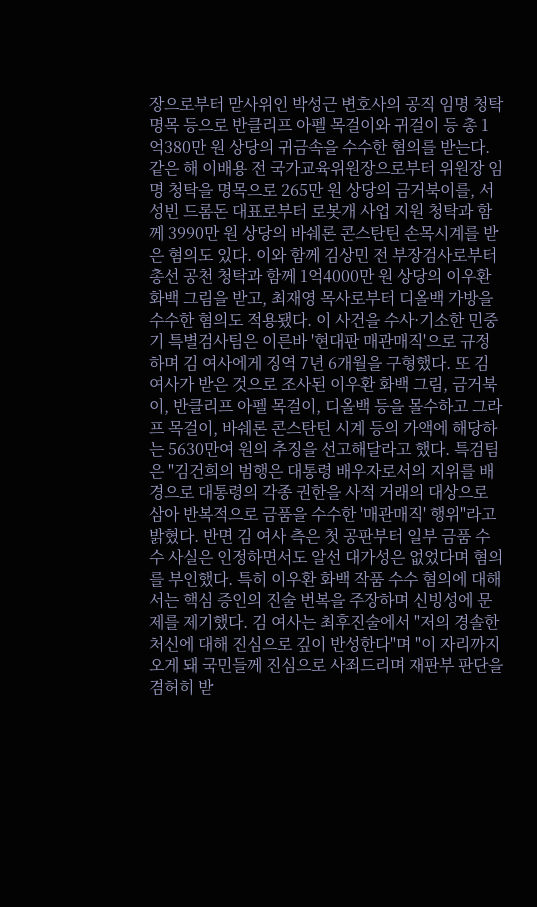장으로부터 맏사위인 박성근 변호사의 공직 임명 청탁 명목 등으로 반클리프 아펠 목걸이와 귀걸이 등 총 1억380만 원 상당의 귀금속을 수수한 혐의를 받는다. 같은 해 이배용 전 국가교육위원장으로부터 위원장 임명 청탁을 명목으로 265만 원 상당의 금거북이를, 서성빈 드롬돈 대표로부터 로봇개 사업 지원 청탁과 함께 3990만 원 상당의 바쉐론 콘스탄틴 손목시계를 받은 혐의도 있다. 이와 함께 김상민 전 부장검사로부터 총선 공천 청탁과 함께 1억4000만 원 상당의 이우환 화백 그림을 받고, 최재영 목사로부터 디올백 가방을 수수한 혐의도 적용됐다. 이 사건을 수사·기소한 민중기 특별검사팀은 이른바 '현대판 매관매직'으로 규정하며 김 여사에게 징역 7년 6개월을 구형했다. 또 김 여사가 받은 것으로 조사된 이우환 화백 그림, 금거북이, 반클리프 아펠 목걸이, 디올백 등을 몰수하고 그라프 목걸이, 바쉐론 콘스탄틴 시계 등의 가액에 해당하는 5630만여 원의 추징을 선고해달라고 했다. 특검팀은 "김건희의 범행은 대통령 배우자로서의 지위를 배경으로 대통령의 각종 권한을 사적 거래의 대상으로 삼아 반복적으로 금품을 수수한 '매관매직' 행위"라고 밝혔다. 반면 김 여사 측은 첫 공판부터 일부 금품 수수 사실은 인정하면서도 알선 대가성은 없었다며 혐의를 부인했다. 특히 이우환 화백 작품 수수 혐의에 대해서는 핵심 증인의 진술 번복을 주장하며 신빙성에 문제를 제기했다. 김 여사는 최후진술에서 "저의 경솔한 처신에 대해 진심으로 깊이 반성한다"며 "이 자리까지 오게 돼 국민들께 진심으로 사죄드리며 재판부 판단을 겸허히 받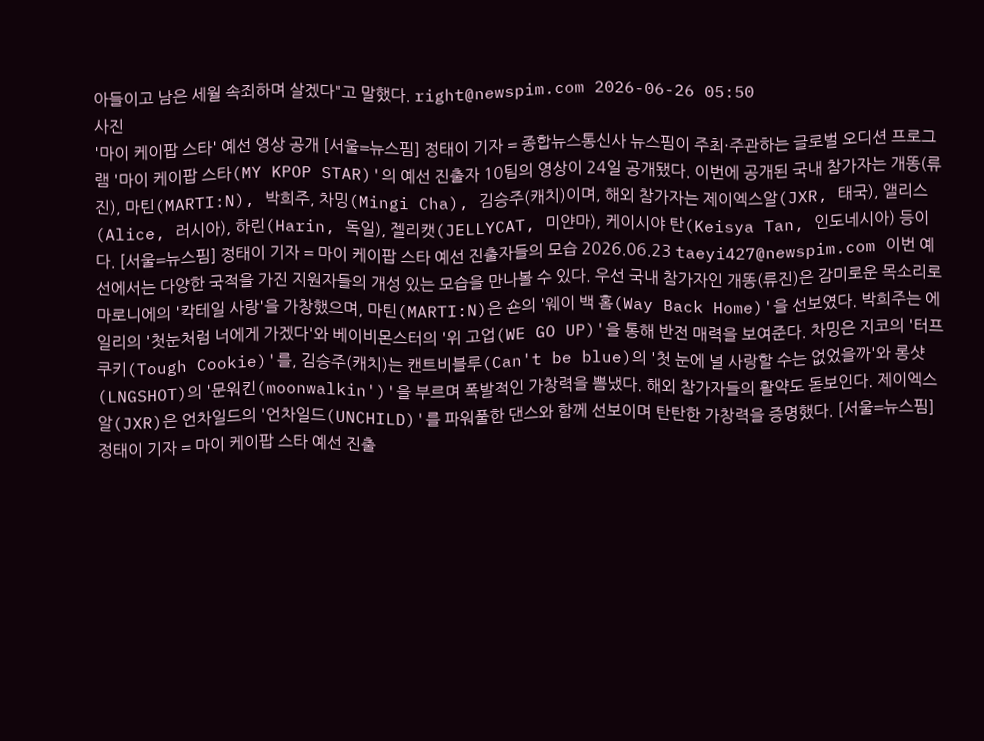아들이고 남은 세월 속죄하며 살겠다"고 말했다. right@newspim.com 2026-06-26 05:50
사진
'마이 케이팝 스타' 예선 영상 공개 [서울=뉴스핌] 정태이 기자 = 종합뉴스통신사 뉴스핌이 주최·주관하는 글로벌 오디션 프로그램 '마이 케이팝 스타(MY KPOP STAR)'의 예선 진출자 10팀의 영상이 24일 공개됐다. 이번에 공개된 국내 참가자는 개똥(류진), 마틴(MARTI:N), 박희주, 차밍(Mingi Cha), 김승주(캐치)이며, 해외 참가자는 제이엑스알(JXR, 태국), 앨리스(Alice, 러시아), 하린(Harin, 독일), 젤리캣(JELLYCAT, 미얀마), 케이시야 탄(Keisya Tan, 인도네시아) 등이다. [서울=뉴스핌] 정태이 기자 = 마이 케이팝 스타 예선 진출자들의 모습 2026.06.23 taeyi427@newspim.com 이번 예선에서는 다양한 국적을 가진 지원자들의 개성 있는 모습을 만나볼 수 있다. 우선 국내 참가자인 개똥(류진)은 감미로운 목소리로 마로니에의 '칵테일 사랑'을 가창했으며, 마틴(MARTI:N)은 숀의 '웨이 백 홈(Way Back Home)'을 선보였다. 박희주는 에일리의 '첫눈처럼 너에게 가겠다'와 베이비몬스터의 '위 고업(WE GO UP)'을 통해 반전 매력을 보여준다. 차밍은 지코의 '터프쿠키(Tough Cookie)'를, 김승주(캐치)는 캔트비블루(Can't be blue)의 '첫 눈에 널 사랑할 수는 없었을까'와 롱샷(LNGSHOT)의 '문워킨(moonwalkin')'을 부르며 폭발적인 가창력을 뽐냈다. 해외 참가자들의 활약도 돋보인다. 제이엑스알(JXR)은 언차일드의 '언차일드(UNCHILD)'를 파워풀한 댄스와 함께 선보이며 탄탄한 가창력을 증명했다. [서울=뉴스핌] 정태이 기자 = 마이 케이팝 스타 예선 진출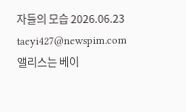자들의 모습 2026.06.23 taeyi427@newspim.com 앨리스는 베이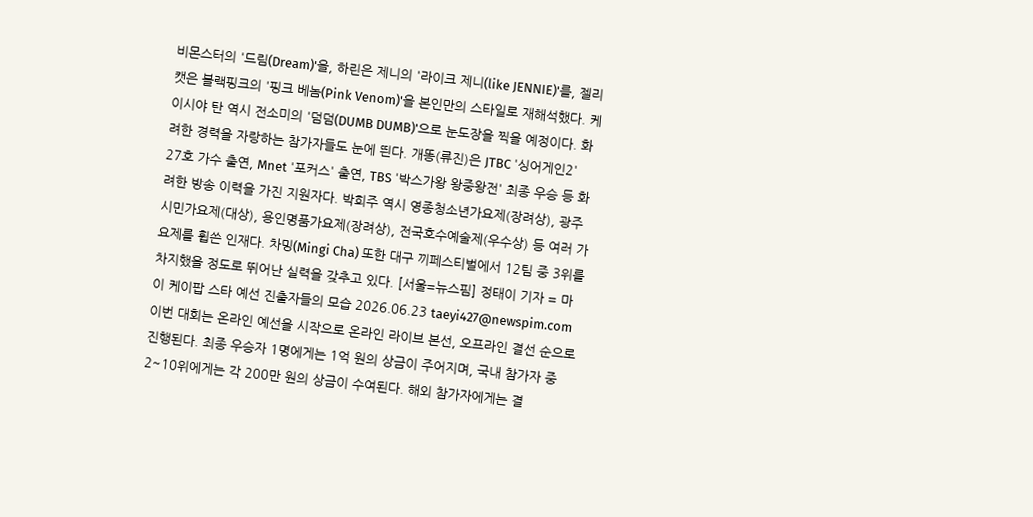비몬스터의 '드림(Dream)'을, 하린은 제니의 '라이크 제니(like JENNIE)'를, 젤리캣은 블랙핑크의 '핑크 베놈(Pink Venom)'을 본인만의 스타일로 재해석했다. 케이시야 탄 역시 전소미의 '덤덤(DUMB DUMB)'으로 눈도장을 찍을 예정이다. 화려한 경력을 자랑하는 참가자들도 눈에 띈다. 개똥(류진)은 JTBC '싱어게인2' 27호 가수 출연, Mnet '포커스' 출연, TBS '박스가왕 왕중왕전' 최종 우승 등 화려한 방송 이력을 가진 지원자다. 박희주 역시 영종청소년가요제(장려상), 광주시민가요제(대상), 용인명품가요제(장려상), 전국호수예술제(우수상) 등 여러 가요제를 휩쓴 인재다. 차밍(Mingi Cha) 또한 대구 끼페스티벌에서 12팀 중 3위를 차지했을 정도로 뛰어난 실력을 갖추고 있다. [서울=뉴스핌] 정태이 기자 = 마이 케이팝 스타 예선 진출자들의 모습 2026.06.23 taeyi427@newspim.com 이번 대회는 온라인 예선을 시작으로 온라인 라이브 본선, 오프라인 결선 순으로 진행된다. 최종 우승자 1명에게는 1억 원의 상금이 주어지며, 국내 참가자 중 2~10위에게는 각 200만 원의 상금이 수여된다. 해외 참가자에게는 결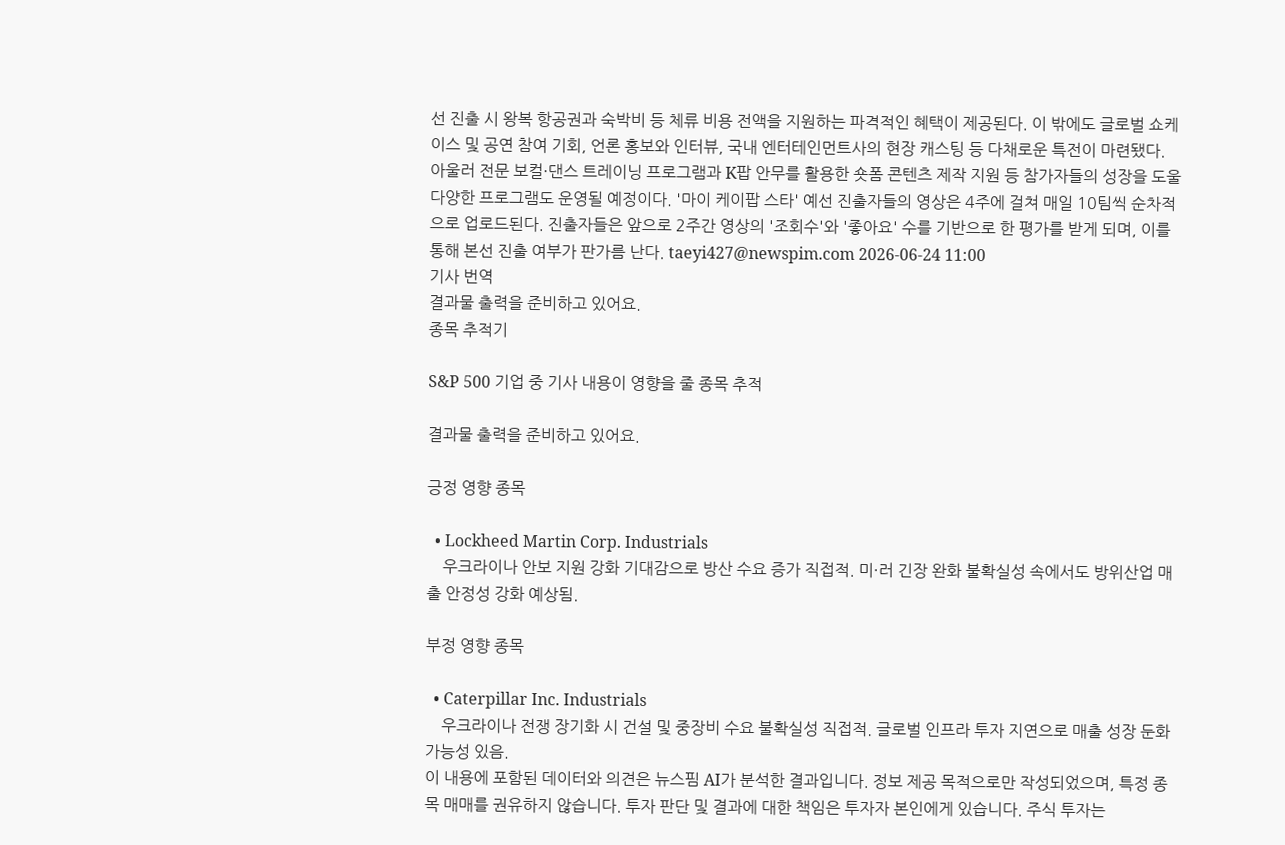선 진출 시 왕복 항공권과 숙박비 등 체류 비용 전액을 지원하는 파격적인 혜택이 제공된다. 이 밖에도 글로벌 쇼케이스 및 공연 참여 기회, 언론 홍보와 인터뷰, 국내 엔터테인먼트사의 현장 캐스팅 등 다채로운 특전이 마련됐다. 아울러 전문 보컬·댄스 트레이닝 프로그램과 K팝 안무를 활용한 숏폼 콘텐츠 제작 지원 등 참가자들의 성장을 도울 다양한 프로그램도 운영될 예정이다. '마이 케이팝 스타' 예선 진출자들의 영상은 4주에 걸쳐 매일 10팀씩 순차적으로 업로드된다. 진출자들은 앞으로 2주간 영상의 '조회수'와 '좋아요' 수를 기반으로 한 평가를 받게 되며, 이를 통해 본선 진출 여부가 판가름 난다. taeyi427@newspim.com 2026-06-24 11:00
기사 번역
결과물 출력을 준비하고 있어요.
종목 추적기

S&P 500 기업 중 기사 내용이 영향을 줄 종목 추적

결과물 출력을 준비하고 있어요.

긍정 영향 종목

  • Lockheed Martin Corp. Industrials
    우크라이나 안보 지원 강화 기대감으로 방산 수요 증가 직접적. 미·러 긴장 완화 불확실성 속에서도 방위산업 매출 안정성 강화 예상됨.

부정 영향 종목

  • Caterpillar Inc. Industrials
    우크라이나 전쟁 장기화 시 건설 및 중장비 수요 불확실성 직접적. 글로벌 인프라 투자 지연으로 매출 성장 둔화 가능성 있음.
이 내용에 포함된 데이터와 의견은 뉴스핌 AI가 분석한 결과입니다. 정보 제공 목적으로만 작성되었으며, 특정 종목 매매를 권유하지 않습니다. 투자 판단 및 결과에 대한 책임은 투자자 본인에게 있습니다. 주식 투자는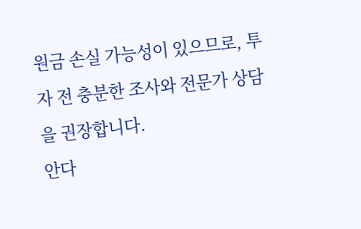원금 손실 가능성이 있으므로, 투자 전 충분한 조사와 전문가 상담을 권장합니다.
안다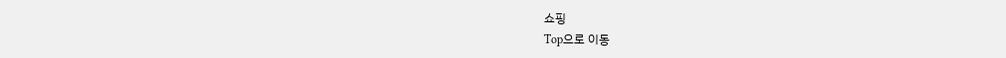쇼핑
Top으로 이동